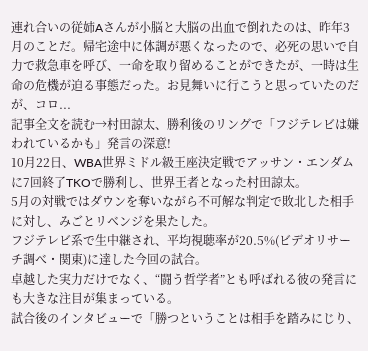連れ合いの従姉Aさんが小脳と大脳の出血で倒れたのは、昨年3月のことだ。帰宅途中に体調が悪くなったので、必死の思いで自力で救急車を呼び、一命を取り留めることができたが、一時は生命の危機が迫る事態だった。お見舞いに行こうと思っていたのだが、コロ...
記事全文を読む→村田諒太、勝利後のリングで「フジテレビは嫌われているかも」発言の深意!
10月22日、WBA世界ミドル級王座決定戦でアッサン・エンダムに7回終了TKOで勝利し、世界王者となった村田諒太。
5月の対戦ではダウンを奪いながら不可解な判定で敗北した相手に対し、みごとリベンジを果たした。
フジテレビ系で生中継され、平均視聴率が20.5%(ビデオリサーチ調べ・関東)に達した今回の試合。
卓越した実力だけでなく、“闘う哲学者”とも呼ばれる彼の発言にも大きな注目が集まっている。
試合後のインタビューで「勝つということは相手を踏みにじり、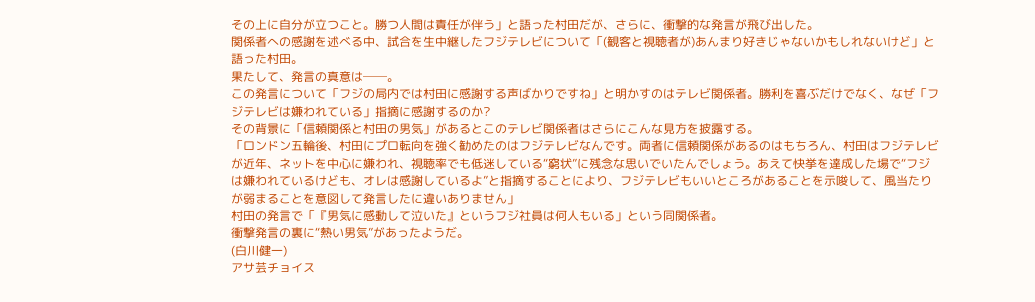その上に自分が立つこと。勝つ人間は責任が伴う」と語った村田だが、さらに、衝撃的な発言が飛び出した。
関係者への感謝を述べる中、試合を生中継したフジテレビについて「(観客と視聴者が)あんまり好きじゃないかもしれないけど」と語った村田。
果たして、発言の真意は──。
この発言について「フジの局内では村田に感謝する声ばかりですね」と明かすのはテレビ関係者。勝利を喜ぶだけでなく、なぜ「フジテレビは嫌われている」指摘に感謝するのか?
その背景に「信頼関係と村田の男気」があるとこのテレビ関係者はさらにこんな見方を披露する。
「ロンドン五輪後、村田にプロ転向を強く勧めたのはフジテレビなんです。両者に信頼関係があるのはもちろん、村田はフジテレビが近年、ネットを中心に嫌われ、視聴率でも低迷している“窮状”に残念な思いでいたんでしょう。あえて快挙を達成した場で“フジは嫌われているけども、オレは感謝しているよ”と指摘することにより、フジテレビもいいところがあることを示唆して、風当たりが弱まることを意図して発言したに違いありません」
村田の発言で「『男気に感動して泣いた』というフジ社員は何人もいる」という同関係者。
衝撃発言の裏に“熱い男気”があったようだ。
(白川健一)
アサ芸チョイス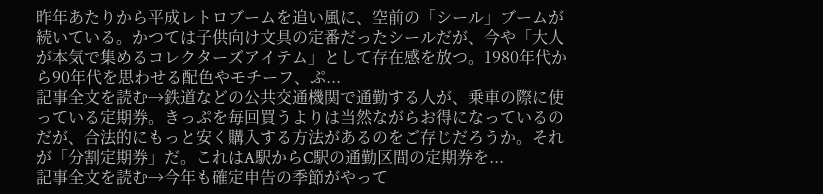昨年あたりから平成レトロブームを追い風に、空前の「シール」ブームが続いている。かつては子供向け文具の定番だったシールだが、今や「大人が本気で集めるコレクターズアイテム」として存在感を放つ。1980年代から90年代を思わせる配色やモチーフ、ぷ...
記事全文を読む→鉄道などの公共交通機関で通勤する人が、乗車の際に使っている定期券。きっぷを毎回買うよりは当然ながらお得になっているのだが、合法的にもっと安く購入する方法があるのをご存じだろうか。それが「分割定期券」だ。これはA駅からC駅の通勤区間の定期券を...
記事全文を読む→今年も確定申告の季節がやって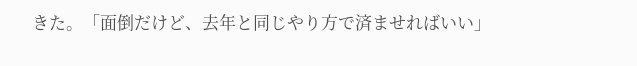きた。「面倒だけど、去年と同じやり方で済ませればいい」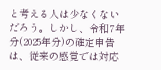と考える人は少なくないだろう。しかし、令和7年分(2025年分)の確定申告は、従来の感覚では対応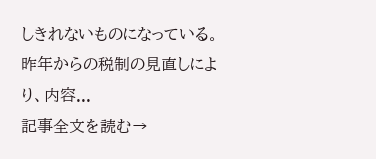しきれないものになっている。昨年からの税制の見直しにより、内容...
記事全文を読む→